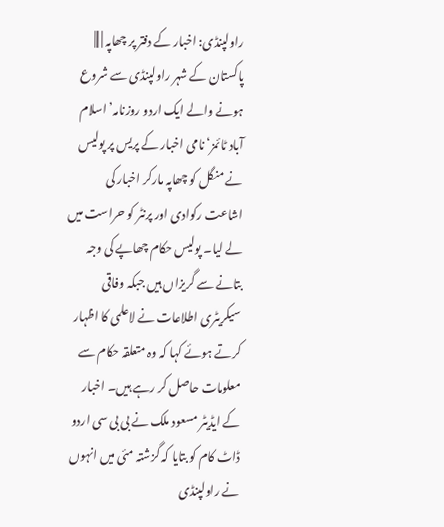راولپنڈی: اخبار کے دفتر پر چھاپہ | |||
پاکستان کے شہر راولپنڈی سے شروع ہونے والے ایک اردو روزنامہ’اسلام آباد ٹائمز‘ نامی اخبار کے پریس پر پولیس نے منگل کو چھاپہ مارکر اخبار کی اشاعت رکوادی اور پرنٹر کو حراست میں لے لیا۔ پولیس حکام چھاپے کی وجہ بتانے سے گریزاں ہیں جبکہ وفاقی سیکریٹری اطلاعات نے لاعلمی کا اظہار کرتے ہوئے کہا کہ وہ متعلقہ حکام سے معلومات حاصل کر رہے ہیں۔ اخبار کے ایڈیٹر مسعود ملک نے بی بی سی اردو ڈاٹ کام کو بتایا کہ گزشتہ مئی میں انہوں نے راولپنڈی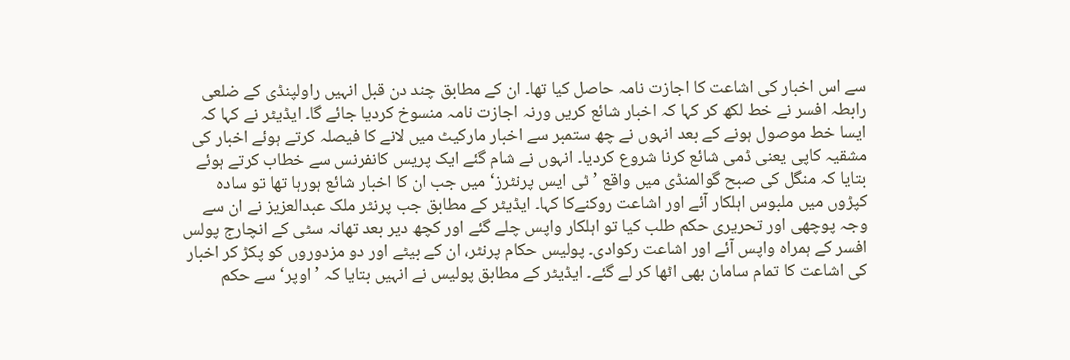سے اس اخبار کی اشاعت کا اجازت نامہ حاصل کیا تھا۔ ان کے مطابق چند دن قبل انہیں راولپنڈی کے ضلعی رابطہ افسر نے خط لکھ کر کہا کہ اخبار شائع کریں ورنہ اجازت نامہ منسوخ کردیا جائے گا۔ ایڈیٹر نے کہا کہ ایسا خط موصول ہونے کے بعد انہوں نے چھ ستمبر سے اخبار مارکیٹ میں لانے کا فیصلہ کرتے ہوئے اخبار کی مشقیہ کاپی یعنی ڈمی شائع کرنا شروع کردیا۔ انہوں نے شام گئے ایک پریس کانفرنس سے خطاب کرتے ہوئے بتایا کہ منگل کی صبح گوالمنڈی میں واقع ’ٹی ایس پرنٹرز‘ میں جب ان کا اخبار شائع ہورہا تھا تو سادہ کپڑوں میں ملبوس اہلکار آئے اور اشاعت روکنےکا کہا۔ ایڈیٹر کے مطابق جب پرنٹر ملک عبدالعزیز نے ان سے وجہ پوچھی اور تحریری حکم طلب کیا تو اہلکار واپس چلے گئے اور کچھ دیر بعد تھانہ سٹی کے انچارج پولس افسر کے ہمراہ واپس آئے اور اشاعت رکوادی۔ پولیس حکام پرنٹر، ان کے بیٹے اور دو مزدوروں کو پکڑ کر اخبار کی اشاعت کا تمام سامان بھی اٹھا کر لے گئے۔ ایڈیٹر کے مطابق پولیس نے انہیں بتایا کہ ’اوپر‘ سے حکم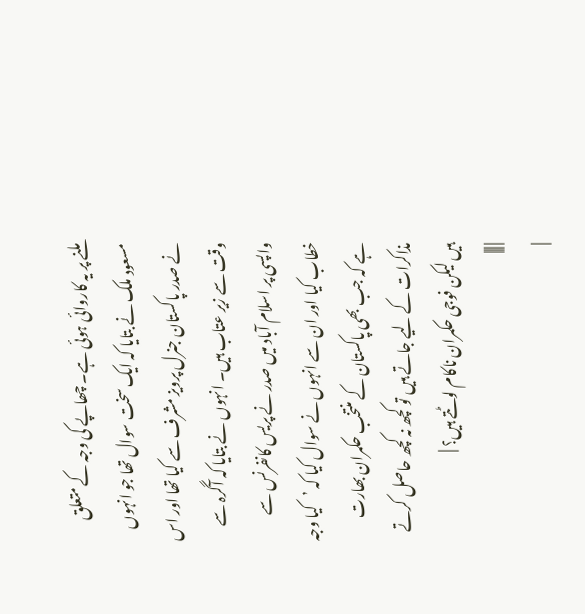ملنے پر یہ کاروائی ہوئی ہے۔ چھاپے کی وجہ کے متعلق مسعود ملک نے بتایا کہ ایک سخت سوال تھا جو انہوں نے صدر پاکستان جنرل پرویز مشرف سے کیا تھا اور اس وقت سے زیر عتاب ہیں۔ انہوں نے بتایا کہ آگرہ سے واپسی پر اسلام آباد میں صدر نے پریس کانفرنس سے خطاب کیا اور ان سے انہوں نے سوال کیا کہ ’کیا وجہ ہے کہ جب بھی پاکستان کے منتخب حکمران بھارت مذاکرات کے لیے جاتے ہیں تو کچھ نہ کچھ حاصل کرتے ہیں لیکن فوجی حکمران ناکام لوٹتے ہیں؟ |
| |||
|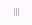|||